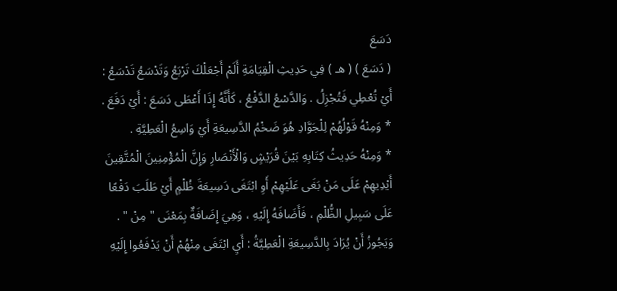دَسَعَ
( دَسَعَ ) ( هـ ) فِي حَدِيثِ الْقِيَامَةِ أَلَمْ أَجْعَلْكَ تَرْبَعُ وَتَدْسَعُ تَدْسَعُ : أَيْ تُعْطِي فَتُجْزِلُ . وَالدَّسْعُ الدَّفْعُ ، كَأَنَّهُ إِذَا أَعْطَى دَسَعَ : أَيْ دَفَعَ . * وَمِنْهُ قَوْلُهُمْ لِلْجَوَّادِ هُوَ ضَخْمُ الدَّسِيعَةِ أَيْ وَاسِعُ الْعَطِيَّةِ .
* وَمِنْهُ حَدِيثُ كِتَابِهِ بَيْنَ قُرَيْشٍ وَالْأَنْصَارِ وَإِنَّ الْمُؤْمِنِينَ الْمُتَّقِينَ أَيْدِيهِمْ عَلَى مَنْ بَغَى عَلَيْهِمْ أَوِ ابْتَغَى دَسِيعَةَ ظُلْمٍ أَيْ طَلَبَ دَفْعًا عَلَى سَبِيلِ الظُّلْمِ ، فَأَضَافَهُ إِلَيْهِ ، وَهِيَ إِضَافَةٌ بِمَعْنَى " مِنْ " . وَيَجُوزُ أَنْ يُرَادَ بِالدَّسِيعَةِ الْعَطِيَّةُ : أَيِ ابْتَغَى مِنْهُمْ أَنْ يَدْفَعُوا إِلَيْهِ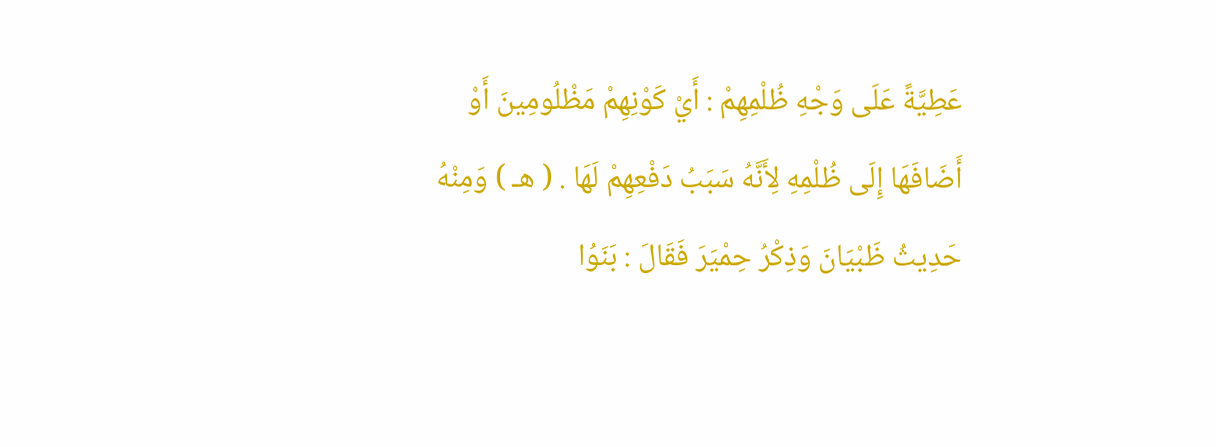عَطِيَّةً عَلَى وَجْهِ ظُلْمِهِمْ : أَيْ كَوْنِهِمْ مَظْلُومِينَ أَوْ أَضَافَهَا إِلَى ظُلْمِهِ لِأَنَّهُ سَبَبُ دَفْعِهِمْ لَهَا . ( هـ ) وَمِنْهُ حَدِيثُ ظَبْيَانَ وَذِكْرُ حِمْيَرَ فَقَالَ : بَنَوُا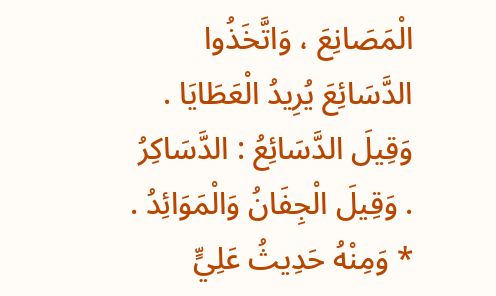الْمَصَانِعَ ، وَاتَّخَذُوا الدَّسَائِعَ يُرِيدُ الْعَطَايَا .
وَقِيلَ الدَّسَائِعُ : الدَّسَاكِرُ . وَقِيلَ الْجِفَانُ وَالْمَوَائِدُ . * وَمِنْهُ حَدِيثُ عَلِيٍّ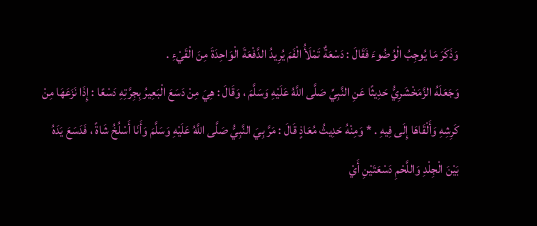وَذَكَرَ مَا يُوجِبُ الْوُضُوءَ فَقَالَ : دَسْعَةٌ تَمْلَأُ الْفَمَ يُرِيدُ الدَّفْعَةَ الْوَاحِدَةَ مِنَ الْقَيْءِ .
وَجَعَلَهُ الزَّمَخْشَرِيُّ حَدِيثًا عَنِ النَّبِيِّ صَلَّى اللَّهُ عَلَيْهِ وَسَلَّمَ ، وَقَالَ : هِيَ مِنْ دَسَعَ الْبَعِيرُ بِجِرَّتِهِ دَسْعًا : إِذَا نَزَعَهَا مِنْ كَرِشِهِ وَأَلْقَاهَا إِلَى فِيهِ . * وَمِنْهُ حَدِيثُ مُعَاذٍ قَالَ : مَرَّ بِيَ النَّبِيُّ صَلَّى اللَّهُ عَلَيْهِ وَسَلَّمَ وَأَنَا أَسْلُخُ شَاةً ، فَدَسَعَ يَدَهُ بَيْنَ الْجِلْدِ وَاللَّحْمِ دَسْعَتَيْنِ أَيْ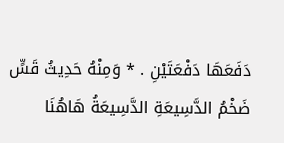دَفَعَهَا دَفْعَتَيْنِ . * وَمِنْهُ حَدِيثُ قَسٍّ ضَخْمُ الدَّسِيعَةِ الدَّسِيعَةُ هَاهُنَا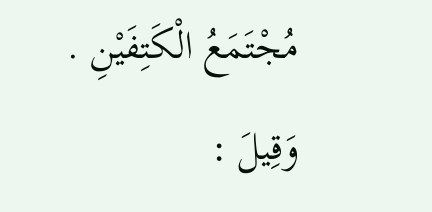مُجْتَمَعُ الْكَتِفَيْنِ .
وَقِيلَ :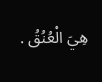هِيَ الْعُنُقُ .